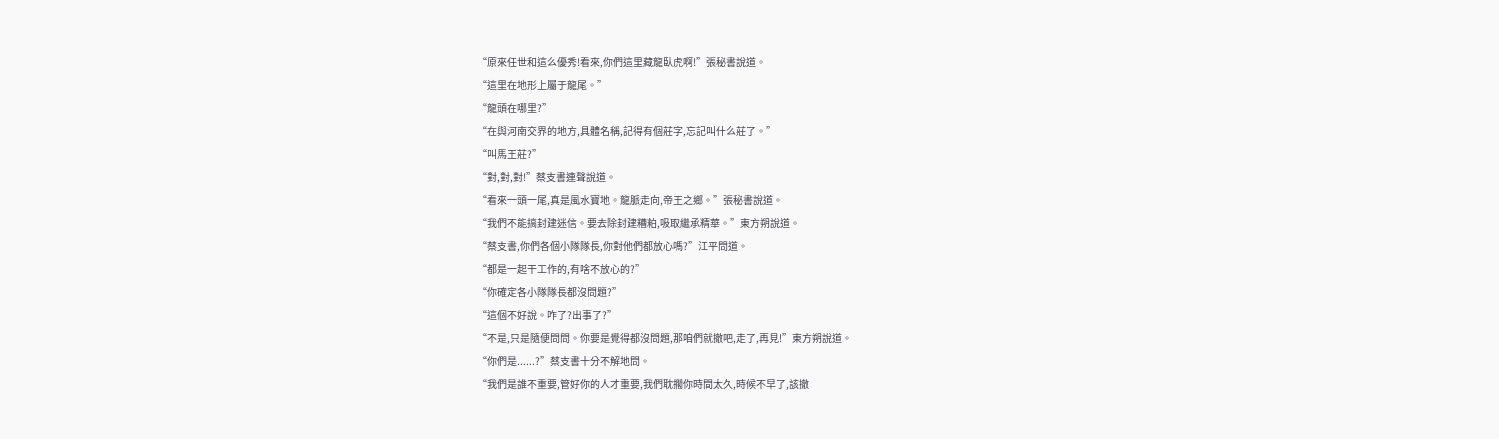“原來任世和這么優秀!看來,你們這里藏龍臥虎啊!”張秘書說道。
“這里在地形上屬于龍尾。”
“龍頭在哪里?”
“在與河南交界的地方,具體名稱,記得有個莊字,忘記叫什么莊了。”
“叫馬王莊?”
“對,對,對!”蔡支書連聲說道。
“看來一頭一尾,真是風水寶地。龍脈走向,帝王之鄉。”張秘書說道。
“我們不能搞封建迷信。要去除封建糟粕,吸取繼承精華。”東方朔說道。
“蔡支書,你們各個小隊隊長,你對他們都放心嗎?”江平問道。
“都是一起干工作的,有啥不放心的?”
“你確定各小隊隊長都沒問題?”
“這個不好說。咋了?出事了?”
“不是,只是隨便問問。你要是覺得都沒問題,那咱們就撤吧,走了,再見!”東方朔說道。
“你們是......?”蔡支書十分不解地問。
“我們是誰不重要,管好你的人才重要,我們耽擱你時間太久,時候不早了,該撤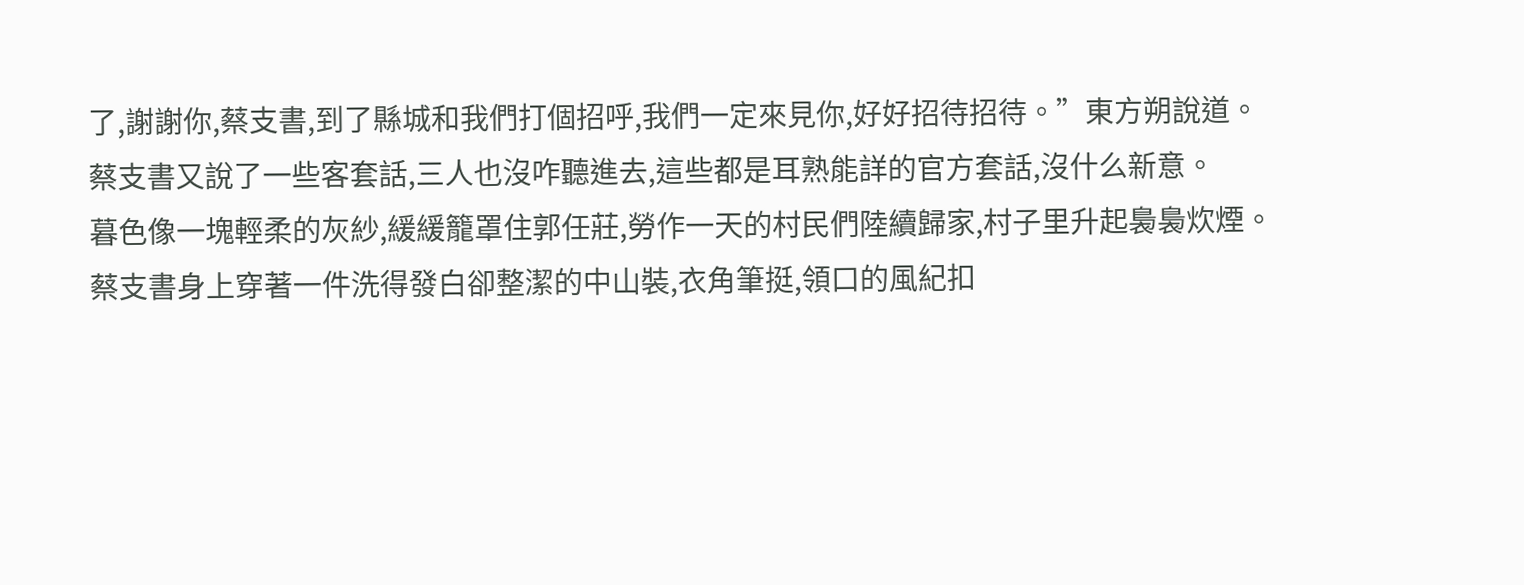了,謝謝你,蔡支書,到了縣城和我們打個招呼,我們一定來見你,好好招待招待。”東方朔說道。
蔡支書又說了一些客套話,三人也沒咋聽進去,這些都是耳熟能詳的官方套話,沒什么新意。
暮色像一塊輕柔的灰紗,緩緩籠罩住郭任莊,勞作一天的村民們陸續歸家,村子里升起裊裊炊煙。
蔡支書身上穿著一件洗得發白卻整潔的中山裝,衣角筆挺,領口的風紀扣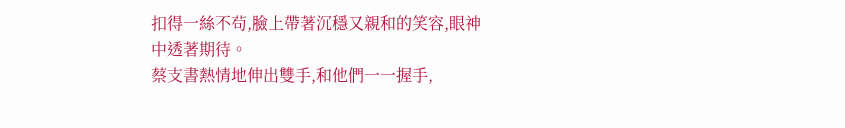扣得一絲不茍,臉上帶著沉穩又親和的笑容,眼神中透著期待。
蔡支書熱情地伸出雙手,和他們一一握手,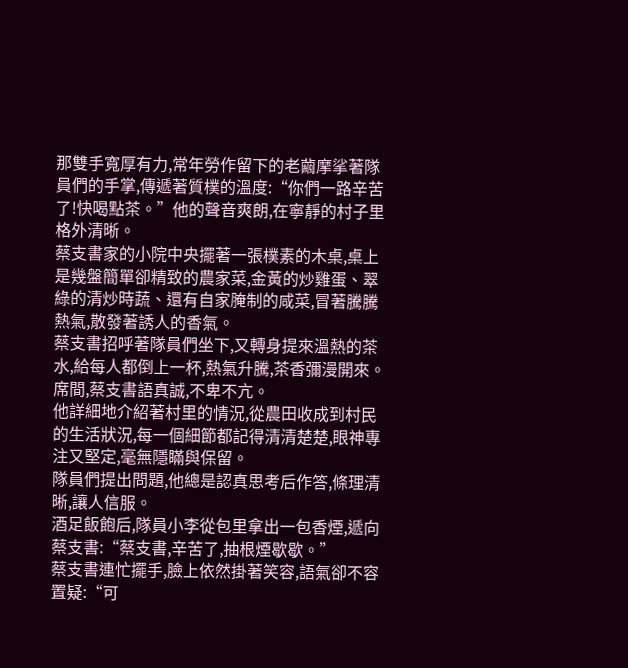那雙手寬厚有力,常年勞作留下的老繭摩挲著隊員們的手掌,傳遞著質樸的溫度:“你們一路辛苦了!快喝點茶。”他的聲音爽朗,在寧靜的村子里格外清晰。
蔡支書家的小院中央擺著一張樸素的木桌,桌上是幾盤簡單卻精致的農家菜,金黃的炒雞蛋、翠綠的清炒時蔬、還有自家腌制的咸菜,冒著騰騰熱氣,散發著誘人的香氣。
蔡支書招呼著隊員們坐下,又轉身提來溫熱的茶水,給每人都倒上一杯,熱氣升騰,茶香彌漫開來。
席間,蔡支書語真誠,不卑不亢。
他詳細地介紹著村里的情況,從農田收成到村民的生活狀況,每一個細節都記得清清楚楚,眼神專注又堅定,毫無隱瞞與保留。
隊員們提出問題,他總是認真思考后作答,條理清晰,讓人信服。
酒足飯飽后,隊員小李從包里拿出一包香煙,遞向蔡支書:“蔡支書,辛苦了,抽根煙歇歇。”
蔡支書連忙擺手,臉上依然掛著笑容,語氣卻不容置疑:“可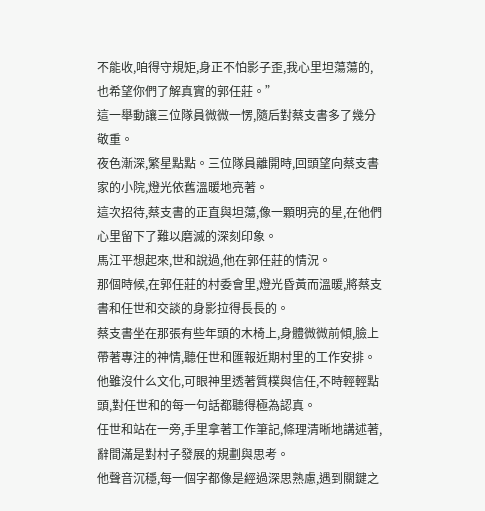不能收,咱得守規矩,身正不怕影子歪,我心里坦蕩蕩的,也希望你們了解真實的郭任莊。”
這一舉動讓三位隊員微微一愣,隨后對蔡支書多了幾分敬重。
夜色漸深,繁星點點。三位隊員離開時,回頭望向蔡支書家的小院,燈光依舊溫暖地亮著。
這次招待,蔡支書的正直與坦蕩,像一顆明亮的星,在他們心里留下了難以磨滅的深刻印象。
馬江平想起來,世和說過,他在郭任莊的情況。
那個時候,在郭任莊的村委會里,燈光昏黃而溫暖,將蔡支書和任世和交談的身影拉得長長的。
蔡支書坐在那張有些年頭的木椅上,身體微微前傾,臉上帶著專注的神情,聽任世和匯報近期村里的工作安排。
他雖沒什么文化,可眼神里透著質樸與信任,不時輕輕點頭,對任世和的每一句話都聽得極為認真。
任世和站在一旁,手里拿著工作筆記,條理清晰地講述著,辭間滿是對村子發展的規劃與思考。
他聲音沉穩,每一個字都像是經過深思熟慮,遇到關鍵之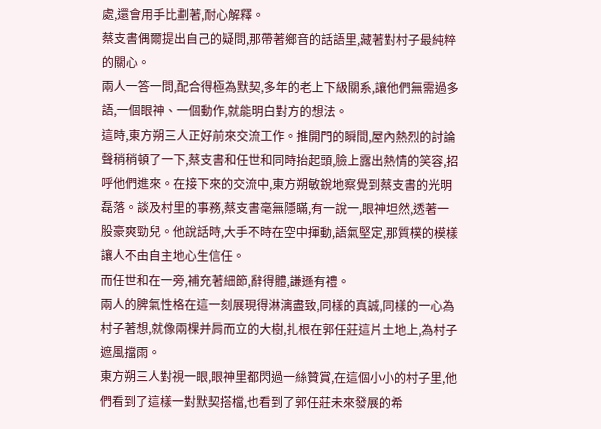處,還會用手比劃著,耐心解釋。
蔡支書偶爾提出自己的疑問,那帶著鄉音的話語里,藏著對村子最純粹的關心。
兩人一答一問,配合得極為默契,多年的老上下級關系,讓他們無需過多語,一個眼神、一個動作,就能明白對方的想法。
這時,東方朔三人正好前來交流工作。推開門的瞬間,屋內熱烈的討論聲稍稍頓了一下,蔡支書和任世和同時抬起頭,臉上露出熱情的笑容,招呼他們進來。在接下來的交流中,東方朔敏銳地察覺到蔡支書的光明磊落。談及村里的事務,蔡支書毫無隱瞞,有一說一,眼神坦然,透著一股豪爽勁兒。他說話時,大手不時在空中揮動,語氣堅定,那質樸的模樣讓人不由自主地心生信任。
而任世和在一旁,補充著細節,辭得體,謙遜有禮。
兩人的脾氣性格在這一刻展現得淋漓盡致,同樣的真誠,同樣的一心為村子著想,就像兩棵并肩而立的大樹,扎根在郭任莊這片土地上,為村子遮風擋雨。
東方朔三人對視一眼,眼神里都閃過一絲贊賞,在這個小小的村子里,他們看到了這樣一對默契搭檔,也看到了郭任莊未來發展的希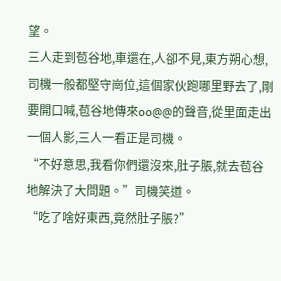望。
三人走到苞谷地,車還在,人卻不見,東方朔心想,司機一般都堅守崗位,這個家伙跑哪里野去了,剛要開口喊,苞谷地傳來oo@@的聲音,從里面走出一個人影,三人一看正是司機。
“不好意思,我看你們還沒來,肚子脹,就去苞谷地解決了大問題。”司機笑道。
“吃了啥好東西,竟然肚子脹?”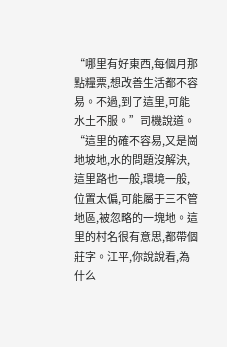“哪里有好東西,每個月那點糧票,想改善生活都不容易。不過,到了這里,可能水土不服。”司機說道。
“這里的確不容易,又是崗地坡地,水的問題沒解決,這里路也一般,環境一般,位置太偏,可能屬于三不管地區,被忽略的一塊地。這里的村名很有意思,都帶個莊字。江平,你說說看,為什么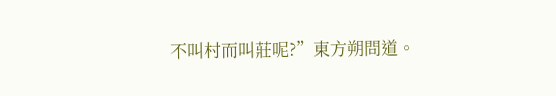不叫村而叫莊呢?”東方朔問道。